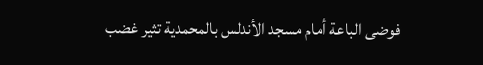فوضى الباعة أمام مسجد الأندلس بالمحمدية تثير غضب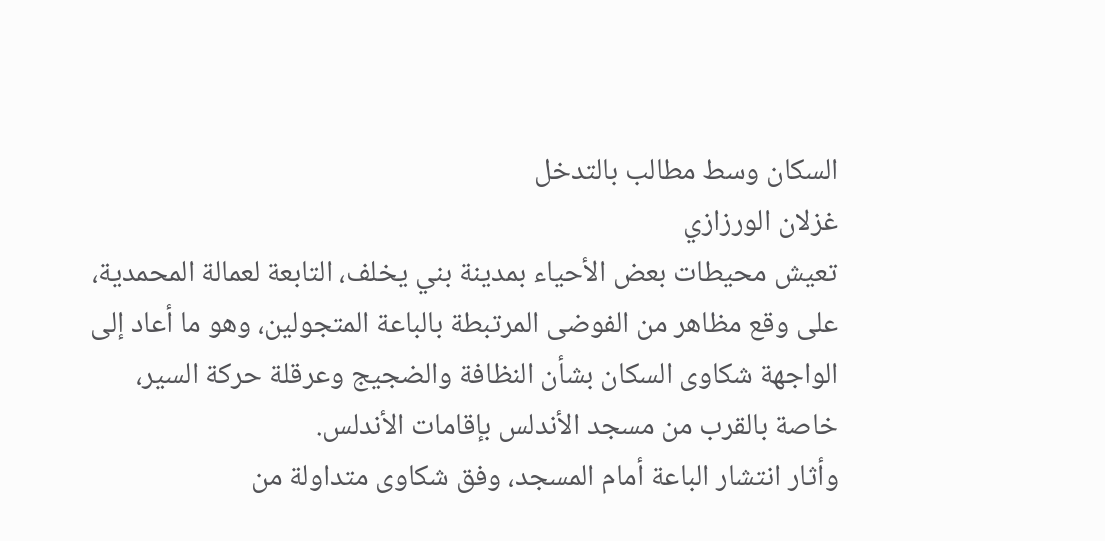السكان وسط مطالب بالتدخل
غزلان الورزازي
تعيش محيطات بعض الأحياء بمدينة بني يخلف، التابعة لعمالة المحمدية، على وقع مظاهر من الفوضى المرتبطة بالباعة المتجولين، وهو ما أعاد إلى الواجهة شكاوى السكان بشأن النظافة والضجيج وعرقلة حركة السير، خاصة بالقرب من مسجد الأندلس بإقامات الأندلس.
وأثار انتشار الباعة أمام المسجد، وفق شكاوى متداولة من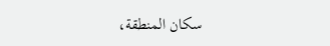سكان المنطقة،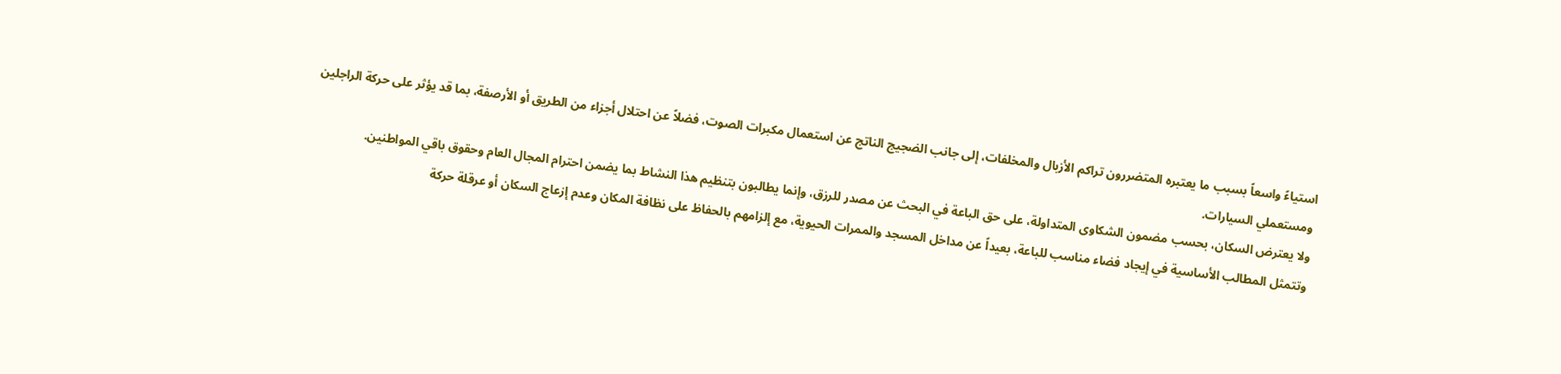استياءً واسعاً بسبب ما يعتبره المتضررون تراكم الأزبال والمخلفات، إلى جانب الضجيج الناتج عن استعمال مكبرات الصوت، فضلاً عن احتلال أجزاء من الطريق أو الأرصفة، بما قد يؤثر على حركة الراجلين ومستعملي السيارات.
ولا يعترض السكان، بحسب مضمون الشكاوى المتداولة، على حق الباعة في البحث عن مصدر للرزق، وإنما يطالبون بتنظيم هذا النشاط بما يضمن احترام المجال العام وحقوق باقي المواطنين.
وتتمثل المطالب الأساسية في إيجاد فضاء مناسب للباعة، بعيداً عن مداخل المسجد والممرات الحيوية، مع إلزامهم بالحفاظ على نظافة المكان وعدم إزعاج السكان أو عرقلة حركة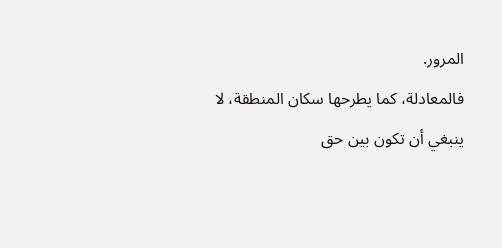المرور.
فالمعادلة، كما يطرحها سكان المنطقة، لا ينبغي أن تكون بين حق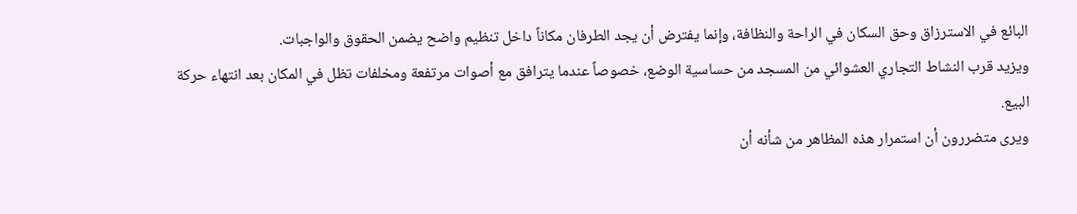البائع في الاسترزاق وحق السكان في الراحة والنظافة، وإنما يفترض أن يجد الطرفان مكاناً داخل تنظيم واضح يضمن الحقوق والواجبات.
ويزيد قرب النشاط التجاري العشوائي من المسجد من حساسية الوضع، خصوصاً عندما يترافق مع أصوات مرتفعة ومخلفات تظل في المكان بعد انتهاء حركة البيع.
ويرى متضررون أن استمرار هذه المظاهر من شأنه أن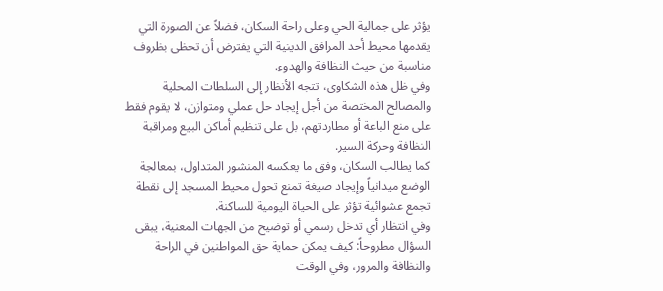يؤثر على جمالية الحي وعلى راحة السكان، فضلاً عن الصورة التي يقدمها محيط أحد المرافق الدينية التي يفترض أن تحظى بظروف مناسبة من حيث النظافة والهدوء.
وفي ظل هذه الشكاوى، تتجه الأنظار إلى السلطات المحلية والمصالح المختصة من أجل إيجاد حل عملي ومتوازن، لا يقوم فقط على منع الباعة أو مطاردتهم، بل على تنظيم أماكن البيع ومراقبة النظافة وحركة السير.
كما يطالب السكان، وفق ما يعكسه المنشور المتداول، بمعالجة الوضع ميدانياً وإيجاد صيغة تمنع تحول محيط المسجد إلى نقطة تجمع عشوائية تؤثر على الحياة اليومية للساكنة.
وفي انتظار أي تدخل رسمي أو توضيح من الجهات المعنية، يبقى السؤال مطروحاً: كيف يمكن حماية حق المواطنين في الراحة والنظافة والمرور، وفي الوقت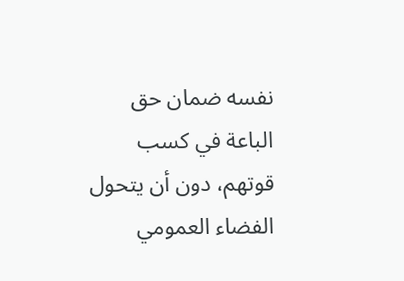نفسه ضمان حق الباعة في كسب قوتهم، دون أن يتحول الفضاء العمومي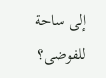إلى ساحة للفوضى؟